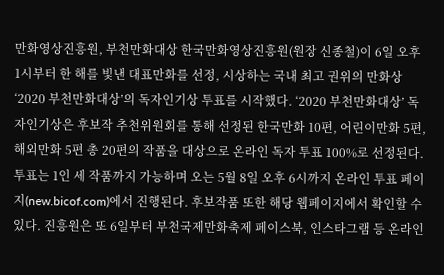만화영상진흥원, 부천만화대상 한국만화영상진흥원(원장 신종철)이 6일 오후 1시부터 한 해를 빛낸 대표만화를 선정, 시상하는 국내 최고 권위의 만화상 ‘2020 부천만화대상’의 독자인기상 투표를 시작했다. ‘2020 부천만화대상’ 독자인기상은 후보작 추천위원회를 통해 선정된 한국만화 10편, 어린이만화 5편, 해외만화 5편 총 20편의 작품을 대상으로 온라인 독자 투표 100%로 선정된다. 투표는 1인 세 작품까지 가능하며 오는 5월 8일 오후 6시까지 온라인 투표 페이지(new.bicof.com)에서 진행된다. 후보작품 또한 해당 웹페이지에서 확인할 수 있다. 진흥원은 또 6일부터 부천국제만화축제 페이스북, 인스타그램 등 온라인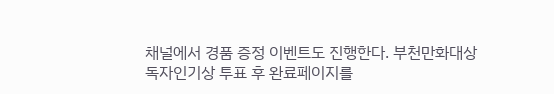채널에서 경품 증정 이벤트도 진행한다. 부천만화대상 독자인기상 투표 후 완료페이지를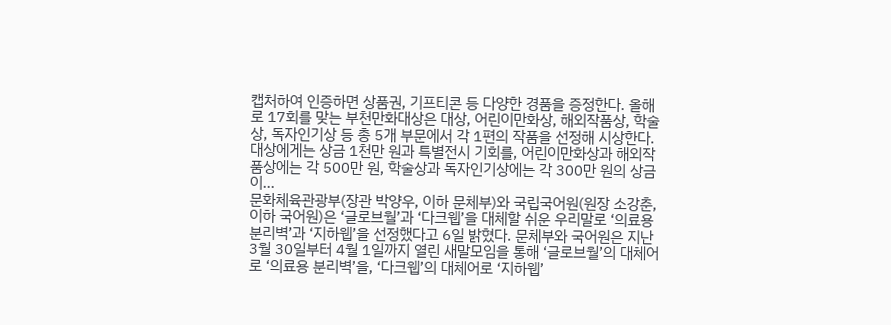캡처하여 인증하면 상품권, 기프티콘 등 다양한 경품을 증정한다. 올해로 17회를 맞는 부천만화대상은 대상, 어린이만화상, 해외작품상, 학술상, 독자인기상 등 총 5개 부문에서 각 1편의 작품을 선정해 시상한다. 대상에게는 상금 1천만 원과 특별전시 기회를, 어린이만화상과 해외작품상에는 각 500만 원, 학술상과 독자인기상에는 각 300만 원의 상금이…
문화체육관광부(장관 박양우, 이하 문체부)와 국립국어원(원장 소강춘, 이하 국어원)은 ‘글로브월’과 ‘다크웹’을 대체할 쉬운 우리말로 ‘의료용 분리벽’과 ‘지하웹’을 선정했다고 6일 밝혔다. 문체부와 국어원은 지난 3월 30일부터 4월 1일까지 열린 새말모임을 통해 ‘글로브월’의 대체어로 ‘의료용 분리벽’을, ‘다크웹’의 대체어로 ‘지하웹’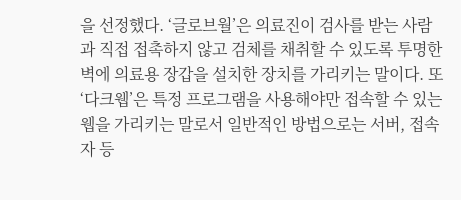을 선정했다. ‘글로브월’은 의료진이 검사를 받는 사람과 직접 접촉하지 않고 검체를 채취할 수 있도록 투명한 벽에 의료용 장갑을 설치한 장치를 가리키는 말이다. 또 ‘다크웹’은 특정 프로그램을 사용해야만 접속할 수 있는 웹을 가리키는 말로서 일반적인 방법으로는 서버, 접속자 등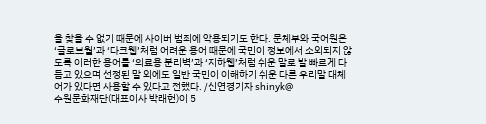을 찾을 수 없기 때문에 사이버 범죄에 악용되기도 한다. 문체부와 국어원은 ‘글로브월’과 ‘다크웹’처럼 어려운 용어 때문에 국민이 정보에서 소외되지 않도록 이러한 용어를 ‘의료용 분리벽’과 ‘지하웹’처럼 쉬운 말로 발 빠르게 다듬고 있으며 선정된 말 외에도 일반 국민이 이해하기 쉬운 다른 우리말 대체어가 있다면 사용할 수 있다고 전했다. /신연경기자 shinyk@
수원문화재단(대표이사 박래헌)이 5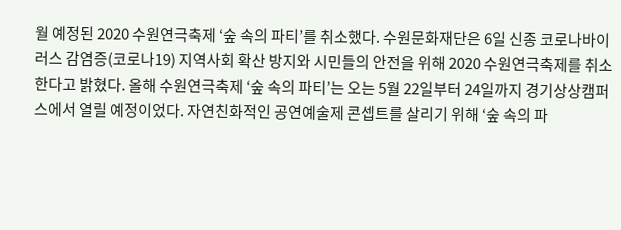월 예정된 2020 수원연극축제 ‘숲 속의 파티’를 취소했다. 수원문화재단은 6일 신종 코로나바이러스 감염증(코로나19) 지역사회 확산 방지와 시민들의 안전을 위해 2020 수원연극축제를 취소한다고 밝혔다. 올해 수원연극축제 ‘숲 속의 파티’는 오는 5월 22일부터 24일까지 경기상상캠퍼스에서 열릴 예정이었다. 자연친화적인 공연예술제 콘셉트를 살리기 위해 ‘숲 속의 파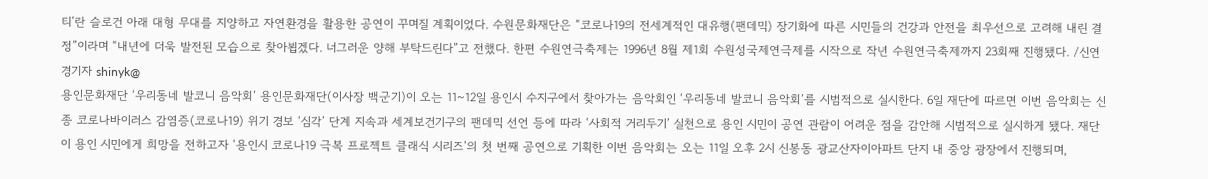티’란 슬로건 아래 대형 무대를 지양하고 자연환경을 활용한 공연이 꾸며질 계획이었다. 수원문화재단은 “코로나19의 전세계적인 대유행(팬데믹) 장기화에 따른 시민들의 건강과 안전을 최우선으로 고려해 내린 결정”이라며 “내년에 더욱 발전된 모습으로 찾아뵙겠다. 너그러운 양해 부탁드린다”고 전했다. 한편 수원연극축제는 1996년 8월 제1회 수원성국제연극제를 시작으로 작년 수원연극축제까지 23회째 진행됐다. /신연경기자 shinyk@
용인문화재단 ‘우리동네 발코니 음악회’ 용인문화재단(이사장 백군기)이 오는 11~12일 용인시 수지구에서 찾아가는 음악회인 ‘우리동네 발코니 음악회’를 시범적으로 실시한다. 6일 재단에 따르면 이번 음악회는 신종 코로나바이러스 감염증(코로나19) 위기 경보 ‘심각’ 단계 지속과 세계보건기구의 팬데믹 선언 등에 따라 ‘사회적 거리두기’ 실천으로 용인 시민이 공연 관람이 어려운 점을 감안해 시범적으로 실시하게 됐다. 재단이 용인 시민에게 희망을 전하고자 ‘용인시 코로나19 극복 프로젝트 클래식 시리즈’의 첫 번째 공연으로 기획한 이번 음악회는 오는 11일 오후 2시 신봉동 광교산자이아파트 단지 내 중앙 광장에서 진행되며,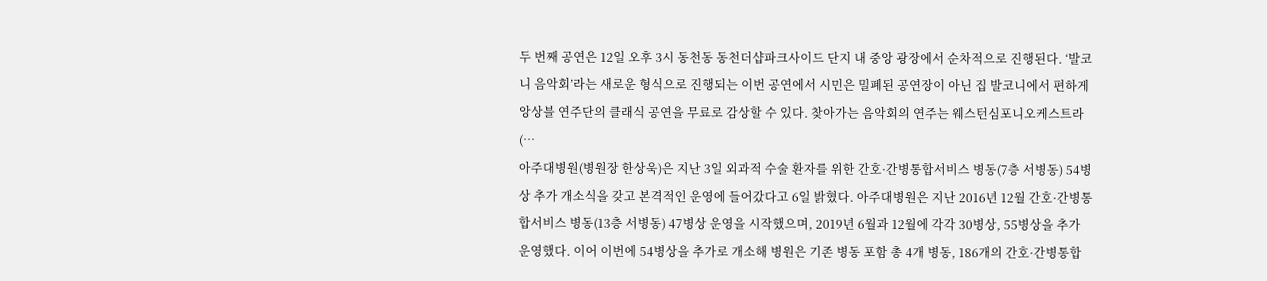두 번째 공연은 12일 오후 3시 동천동 동천더샵파크사이드 단지 내 중앙 광장에서 순차적으로 진행된다. ‘발코니 음악회’라는 새로운 형식으로 진행되는 이번 공연에서 시민은 밀폐된 공연장이 아닌 집 발코니에서 편하게 앙상블 연주단의 클래식 공연을 무료로 감상할 수 있다. 찾아가는 음악회의 연주는 웨스턴심포니오케스트라(…
아주대병원(병원장 한상욱)은 지난 3일 외과적 수술 환자를 위한 간호·간병통합서비스 병동(7층 서병동) 54병상 추가 개소식을 갖고 본격적인 운영에 들어갔다고 6일 밝혔다. 아주대병원은 지난 2016년 12월 간호·간병통합서비스 병동(13층 서병동) 47병상 운영을 시작했으며, 2019년 6월과 12월에 각각 30병상, 55병상을 추가 운영했다. 이어 이번에 54병상을 추가로 개소해 병원은 기존 병동 포함 총 4개 병동, 186개의 간호·간병통합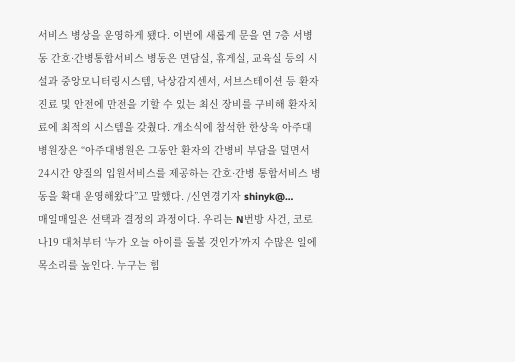서비스 병상을 운영하게 됐다. 이번에 새롭게 문을 연 7층 서병동 간호·간병통합서비스 병동은 면담실, 휴게실, 교육실 등의 시설과 중앙모니터링시스템, 낙상감지센서, 서브스테이션 등 환자진료 및 안전에 만전을 기할 수 있는 최신 장비를 구비해 환자치료에 최적의 시스템을 갖췄다. 개소식에 참석한 한상욱 아주대병원장은 “아주대병원은 그동안 환자의 간병비 부담을 덜면서 24시간 양질의 입원서비스를 제공하는 간호·간병 통합서비스 병동을 확대 운영해왔다”고 말했다. /신연경기자 shinyk@…
매일매일은 선택과 결정의 과정이다. 우리는 N번방 사건, 코로나19 대처부터 ‘누가 오늘 아이를 돌볼 것인가’까지 수많은 일에 목소리를 높인다. 누구는 힘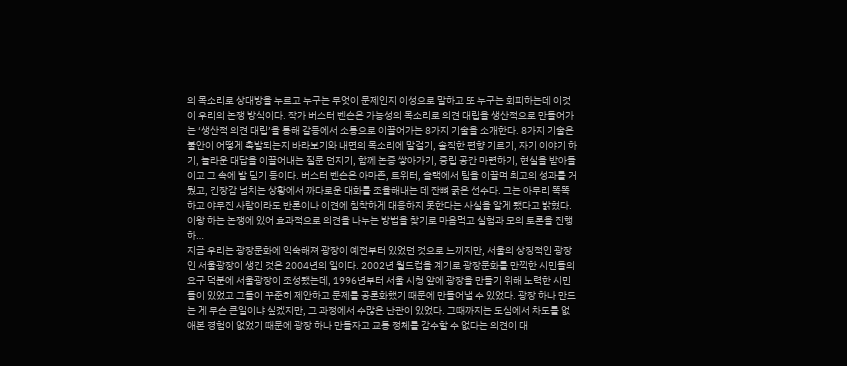의 목소리로 상대방을 누르고 누구는 무엇이 문제인지 이성으로 말하고 또 누구는 회피하는데 이것이 우리의 논쟁 방식이다. 작가 버스터 벤슨은 가능성의 목소리로 의견 대립을 생산적으로 만들어가는 ‘생산적 의견 대립’을 통해 갈등에서 소통으로 이끌어가는 8가지 기술을 소개한다. 8가지 기술은 불안이 어떻게 촉발되는지 바라보기와 내면의 목소리에 말걸기, 솔직한 편향 기르기, 자기 이야기 하기, 놀라운 대답을 이끌어내는 질문 던지기, 함께 논증 쌓아가기, 중립 공간 마련하기, 현실을 받아들이고 그 속에 발 딛기 등이다. 버스터 벤슨은 아마존, 트위터, 슬랙에서 팀을 이끌며 최고의 성과를 거뒀고, 긴장감 넘치는 상황에서 까다로운 대화를 조율해내는 데 잔뼈 굵은 선수다. 그는 아무리 똑똑하고 야무진 사람이라도 반론이나 이견에 침착하게 대응하지 못한다는 사실을 알게 됐다고 밝혔다. 이왕 하는 논쟁에 있어 효과적으로 의견을 나누는 방법을 찾기로 마음먹고 실험과 모의 토론을 진행하…
지금 우리는 광장문화에 익숙해져 광장이 예전부터 있었던 것으로 느끼지만, 서울의 상징적인 광장인 서울광장이 생긴 것은 2004년의 일이다. 2002년 월드컵을 계기로 광장문화를 만끽한 시민들의 요구 덕분에 서울광장이 조성됐는데, 1996년부터 서울 시청 앞에 광장을 만들기 위해 노력한 시민들이 있었고 그들이 꾸준히 제안하고 문제를 공론화했기 때문에 만들어낼 수 있었다. 광장 하나 만드는 게 무슨 큰일이냐 싶겠지만, 그 과정에서 수많은 난관이 있었다. 그때까지는 도심에서 차도를 없애본 경험이 없었기 때문에 광장 하나 만들자고 교통 정체를 감수할 수 없다는 의견이 대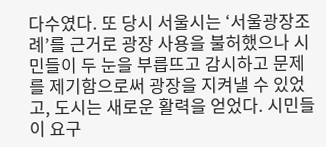다수였다. 또 당시 서울시는 ‘서울광장조례’를 근거로 광장 사용을 불허했으나 시민들이 두 눈을 부릅뜨고 감시하고 문제를 제기함으로써 광장을 지켜낼 수 있었고, 도시는 새로운 활력을 얻었다. 시민들이 요구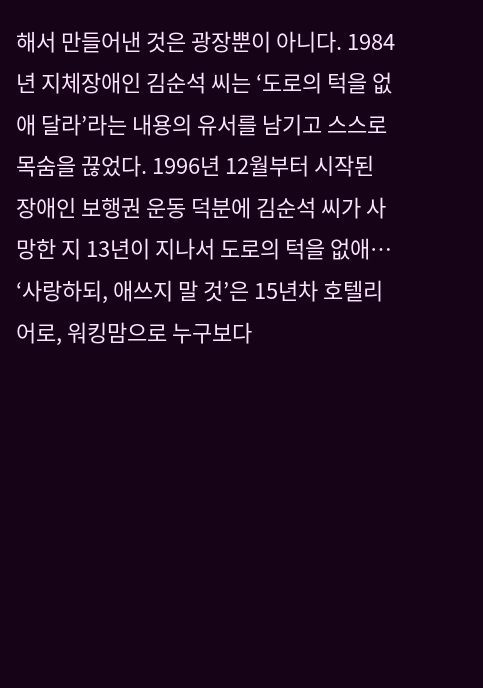해서 만들어낸 것은 광장뿐이 아니다. 1984년 지체장애인 김순석 씨는 ‘도로의 턱을 없애 달라’라는 내용의 유서를 남기고 스스로 목숨을 끊었다. 1996년 12월부터 시작된 장애인 보행권 운동 덕분에 김순석 씨가 사망한 지 13년이 지나서 도로의 턱을 없애…
‘사랑하되, 애쓰지 말 것’은 15년차 호텔리어로, 워킹맘으로 누구보다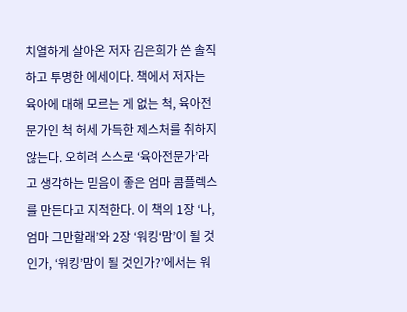치열하게 살아온 저자 김은희가 쓴 솔직하고 투명한 에세이다. 책에서 저자는 육아에 대해 모르는 게 없는 척, 육아전문가인 척 허세 가득한 제스처를 취하지 않는다. 오히려 스스로 ‘육아전문가’라고 생각하는 믿음이 좋은 엄마 콤플렉스를 만든다고 지적한다. 이 책의 1장 ‘나, 엄마 그만할래’와 2장 ‘워킹‘맘’이 될 것인가, ‘워킹’맘이 될 것인가?’에서는 워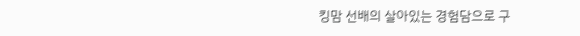킹맘 선배의 살아있는 경험담으로 구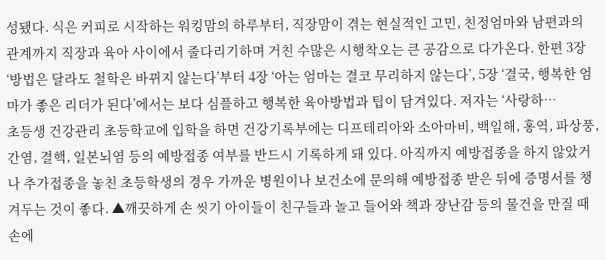성됐다. 식은 커피로 시작하는 워킹맘의 하루부터, 직장맘이 겪는 현실적인 고민, 친정엄마와 남편과의 관계까지 직장과 육아 사이에서 줄다리기하며 거친 수많은 시행착오는 큰 공감으로 다가온다. 한편 3장 ‘방법은 달라도 철학은 바뀌지 않는다’부터 4장 ‘아는 엄마는 결코 무리하지 않는다’, 5장 ‘결국, 행복한 엄마가 좋은 리더가 된다’에서는 보다 심플하고 행복한 육아방법과 팁이 담겨있다. 저자는 ‘사랑하…
초등생 건강관리 초등학교에 입학을 하면 건강기록부에는 디프테리아와 소아마비, 백일해, 홍역, 파상풍, 간염, 결핵, 일본뇌염 등의 예방접종 여부를 반드시 기록하게 돼 있다. 아직까지 예방접종을 하지 않았거나 추가접종을 놓친 초등학생의 경우 가까운 병원이나 보건소에 문의해 예방접종 받은 뒤에 증명서를 챙겨두는 것이 좋다. ▲깨끗하게 손 씻기 아이들이 친구들과 놀고 들어와 책과 장난감 등의 물건을 만질 때 손에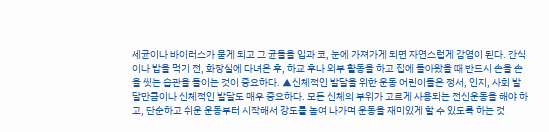세균이나 바이러스가 묻게 되고 그 균들을 입과 코, 눈에 가져가게 되면 자연스럽게 감염이 된다. 간식이나 밥을 먹기 전, 화장실에 다녀온 후, 하교 후나 외부 활동을 하고 집에 돌아왔을 때 반드시 손을 손을 씻는 습관을 들이는 것이 중요하다. ▲신체적인 발달을 위한 운동 어린이들은 정서, 인지, 사회 발달만큼이나 신체적인 발달도 매우 중요하다. 모든 신체의 부위가 고르게 사용되는 전신운동을 해야 하고, 단순하고 쉬운 운동부터 시작해서 강도를 높여 나가며 운동을 재미있게 할 수 있도록 하는 것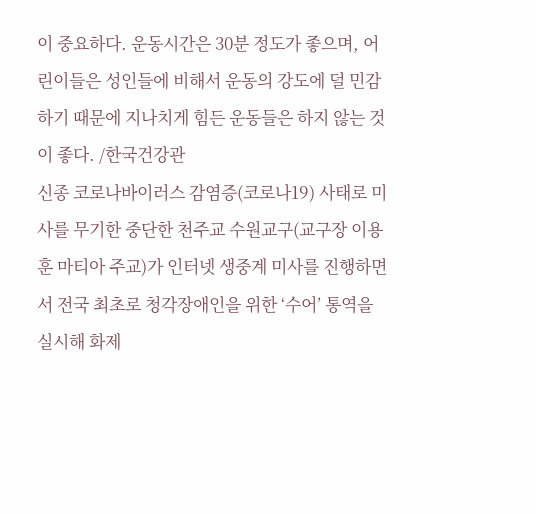이 중요하다. 운동시간은 30분 정도가 좋으며, 어린이들은 성인들에 비해서 운동의 강도에 덜 민감하기 때문에 지나치게 힘든 운동들은 하지 않는 것이 좋다. /한국건강관
신종 코로나바이러스 감염증(코로나19) 사태로 미사를 무기한 중단한 천주교 수원교구(교구장 이용훈 마티아 주교)가 인터넷 생중계 미사를 진행하면서 전국 최초로 청각장애인을 위한 ‘수어’ 통역을 실시해 화제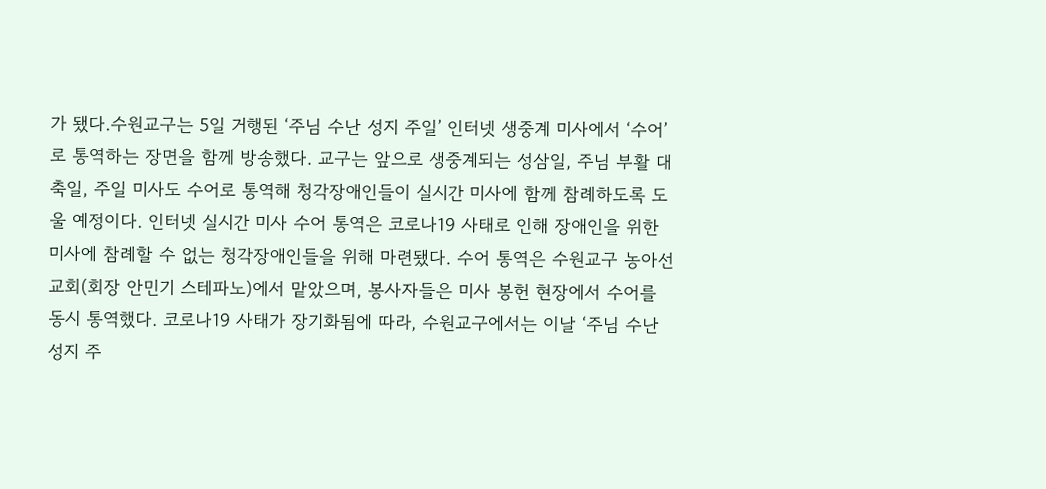가 됐다.수원교구는 5일 거행된 ‘주님 수난 성지 주일’ 인터넷 생중계 미사에서 ‘수어’로 통역하는 장면을 함께 방송했다. 교구는 앞으로 생중계되는 성삼일, 주님 부활 대축일, 주일 미사도 수어로 통역해 청각장애인들이 실시간 미사에 함께 참례하도록 도울 예정이다. 인터넷 실시간 미사 수어 통역은 코로나19 사태로 인해 장애인을 위한 미사에 참례할 수 없는 청각장애인들을 위해 마련됐다. 수어 통역은 수원교구 농아선교회(회장 안민기 스테파노)에서 맡았으며, 봉사자들은 미사 봉헌 현장에서 수어를 동시 통역했다. 코로나19 사태가 장기화됨에 따라, 수원교구에서는 이날 ‘주님 수난 성지 주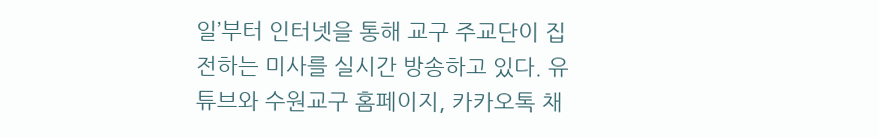일’부터 인터넷을 통해 교구 주교단이 집전하는 미사를 실시간 방송하고 있다. 유튜브와 수원교구 홈페이지, 카카오톡 채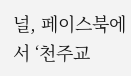널, 페이스북에서 ‘천주교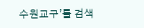수원교구’를 검색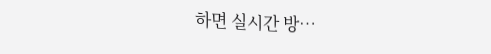하면 실시간 방…